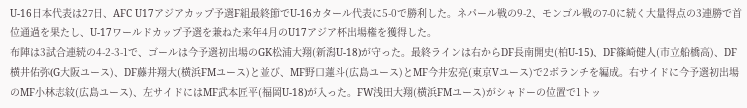U-16日本代表は27日、AFC U17アジアカップ予選F組最終節でU-16カタール代表に5-0で勝利した。ネパール戦の9-2、モンゴル戦の7-0に続く大量得点の3連勝で首位通過を果たし、U-17ワールドカップ予選を兼ねた来年4月のU17アジア杯出場権を獲得した。
布陣は3試合連続の4-2-3-1で、ゴールは今予選初出場のGK松浦大翔(新潟U-18)が守った。最終ラインは右からDF長南開史(柏U-15)、DF篠崎健人(市立船橋高)、DF横井佑弥(G大阪ユース)、DF藤井翔大(横浜FMユース)と並び、MF野口蓮斗(広島ユース)とMF今井宏亮(東京Vユース)で2ボランチを編成。右サイドに今予選初出場のMF小林志紋(広島ユース)、左サイドにはMF武本匠平(福岡U-18)が入った。FW浅田大翔(横浜FMユース)がシャドーの位置で1トッ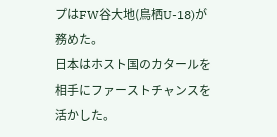プはFW谷大地(鳥栖U-18)が務めた。
日本はホスト国のカタールを相手にファーストチャンスを活かした。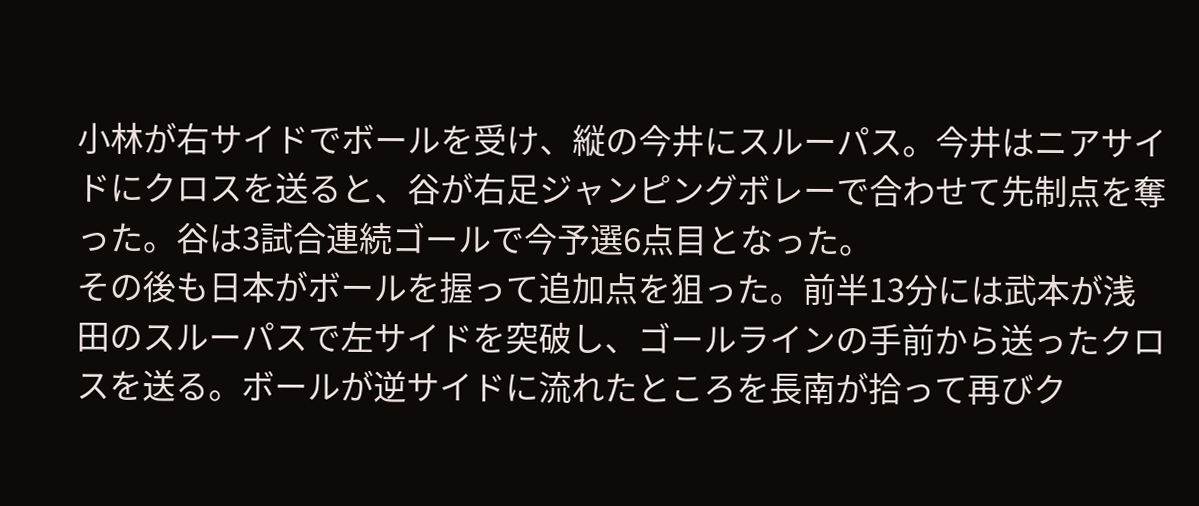小林が右サイドでボールを受け、縦の今井にスルーパス。今井はニアサイドにクロスを送ると、谷が右足ジャンピングボレーで合わせて先制点を奪った。谷は3試合連続ゴールで今予選6点目となった。
その後も日本がボールを握って追加点を狙った。前半13分には武本が浅田のスルーパスで左サイドを突破し、ゴールラインの手前から送ったクロスを送る。ボールが逆サイドに流れたところを長南が拾って再びク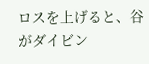ロスを上げると、谷がダイビン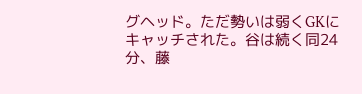グヘッド。ただ勢いは弱くGKにキャッチされた。谷は続く同24分、藤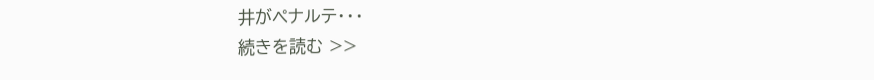井がペナルテ・・・
続きを読む >>